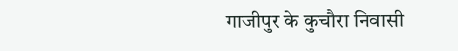गाजीपुर के कुचौरा निवासी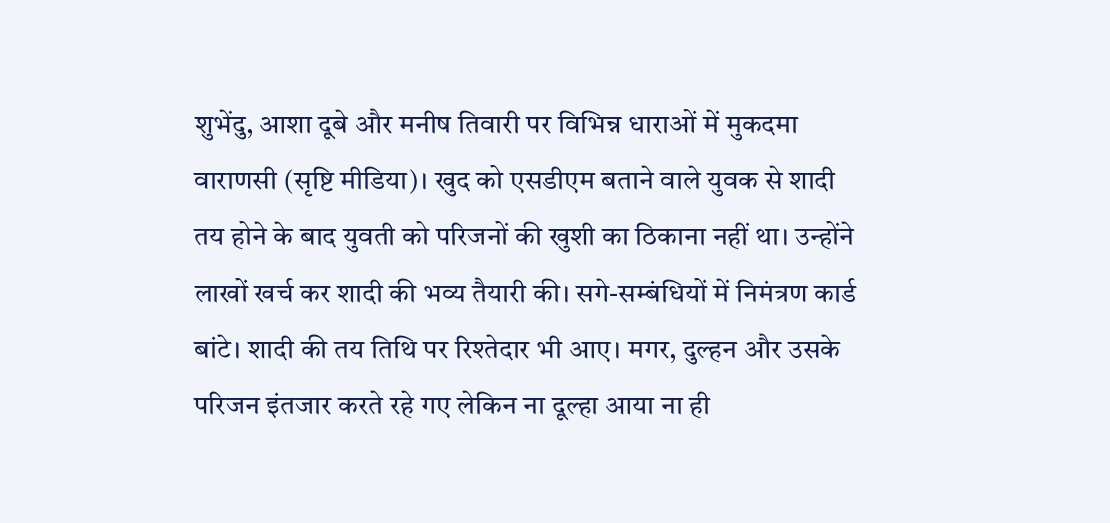शुभेंदु, आशा दूबे और मनीष तिवारी पर विभिन्न धाराओं में मुकदमा
वाराणसी (सृष्टि मीडिया)। खुद को एसडीएम बताने वाले युवक से शादी तय होने के बाद युवती को परिजनों की खुशी का ठिकाना नहीं था। उन्होंने लाखों खर्च कर शादी की भव्य तैयारी की। सगे-सम्बंधियों में निमंत्रण कार्ड बांटे। शादी की तय तिथि पर रिश्तेदार भी आए। मगर, दुल्हन और उसके परिजन इंतजार करते रहे गए लेकिन ना दूल्हा आया ना ही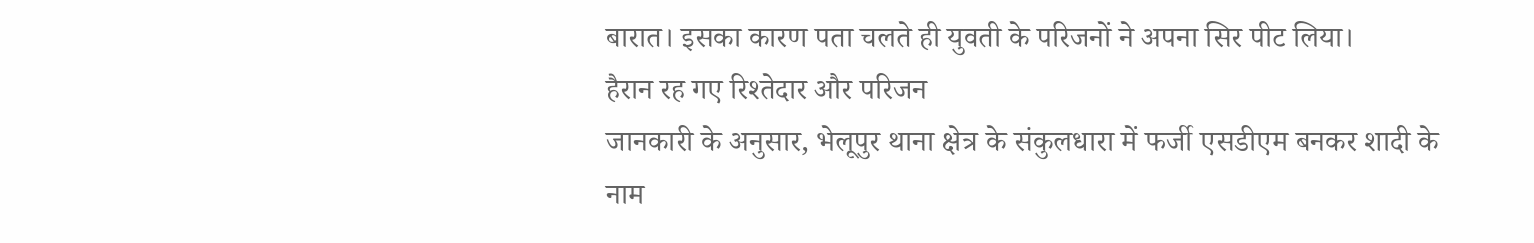बारात। इसका कारण पता चलते ही युवती के परिजनों ने अपना सिर पीट लिया।
हैरान रह गए रिश्तेदार और परिजन
जानकारी के अनुसार, भेलूपुर थाना क्षेत्र के संकुलधारा में फर्जी एसडीएम बनकर शादी के नाम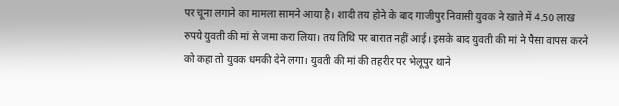पर चूना लगाने का मामला सामने आया है। शादी तय होने के बाद गाजीपुर निवासी युवक ने खाते में 4.50 लाख रुपये युवती की मां से जमा करा लिया। तय तिथि पर बारात नहीं आई। इसके बाद युवती की मां ने पैसा वापस करने को कहा तो युवक धमकी देने लगा। युवती की मां की तहरीर पर भेलूपुर थाने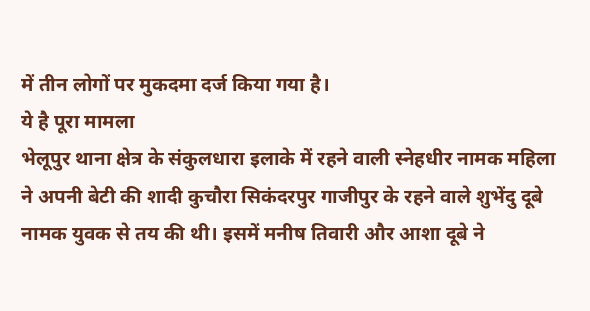में तीन लोगों पर मुकदमा दर्ज किया गया है।
ये है पूरा मामला
भेलूपुर थाना क्षेत्र के संकुलधारा इलाके में रहने वाली स्नेहधीर नामक महिला ने अपनी बेटी की शादी कुचौरा सिकंदरपुर गाजीपुर के रहने वाले शुभेंदु दूबे नामक युवक से तय की थी। इसमें मनीष तिवारी और आशा दूबे ने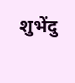शुभेंदु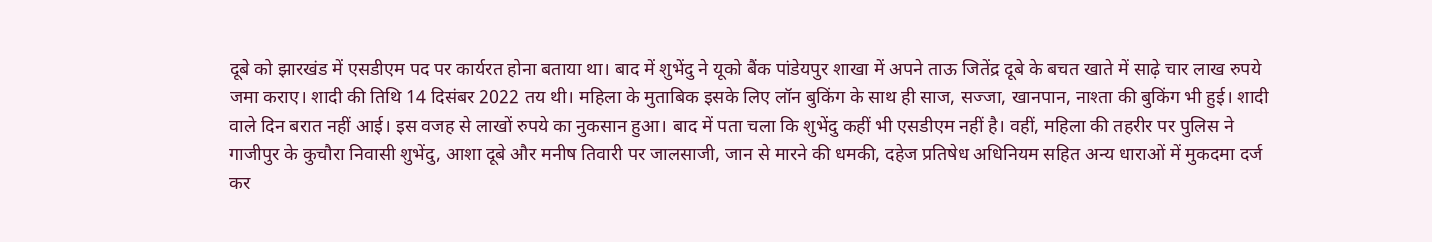दूबे को झारखंड में एसडीएम पद पर कार्यरत होना बताया था। बाद में शुभेंदु ने यूको बैंक पांडेयपुर शाखा में अपने ताऊ जितेंद्र दूबे के बचत खाते में साढ़े चार लाख रुपये जमा कराए। शादी की तिथि 14 दिसंबर 2022 तय थी। महिला के मुताबिक इसके लिए लॉन बुकिंग के साथ ही साज, सज्जा, खानपान, नाश्ता की बुकिंग भी हुई। शादी वाले दिन बरात नहीं आई। इस वजह से लाखों रुपये का नुकसान हुआ। बाद में पता चला कि शुभेंदु कहीं भी एसडीएम नहीं है। वहीं, महिला की तहरीर पर पुलिस ने गाजीपुर के कुचौरा निवासी शुभेंदु, आशा दूबे और मनीष तिवारी पर जालसाजी, जान से मारने की धमकी, दहेज प्रतिषेध अधिनियम सहित अन्य धाराओं में मुकदमा दर्ज कर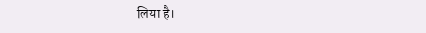लिया है।